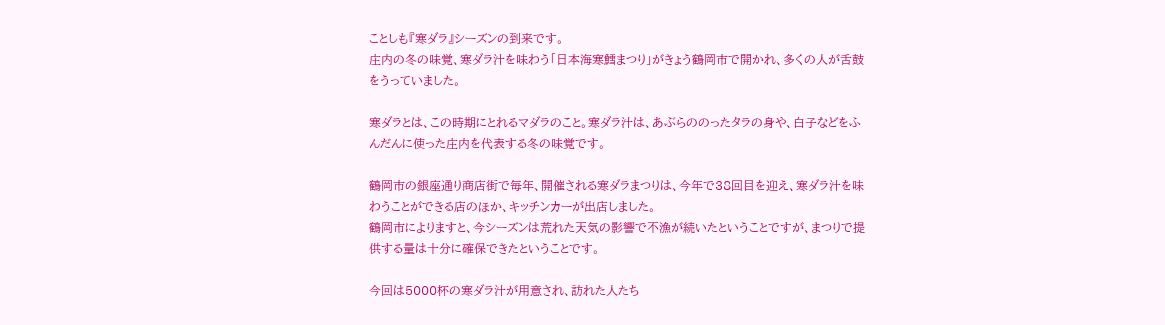ことしも『寒ダラ』シーズンの到来です。
庄内の冬の味覚、寒ダラ汁を味わう「日本海寒鱈まつり」がきょう鶴岡市で開かれ、多くの人が舌鼓をうっていました。

寒ダラとは、この時期にとれるマダラのこと。寒ダラ汁は、あぶらののったタラの身や、白子などをふんだんに使った庄内を代表する冬の味覚です。

鶴岡市の銀座通り商店街で毎年、開催される寒ダラまつりは、今年で38回目を迎え、寒ダラ汁を味わうことができる店のほか、キッチンカーが出店しました。
鶴岡市によりますと、今シーズンは荒れた天気の影響で不漁が続いたということですが、まつりで提供する量は十分に確保できたということです。

今回は5000杯の寒ダラ汁が用意され、訪れた人たち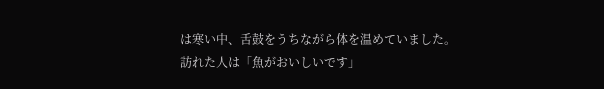は寒い中、舌鼓をうちながら体を温めていました。
訪れた人は「魚がおいしいです」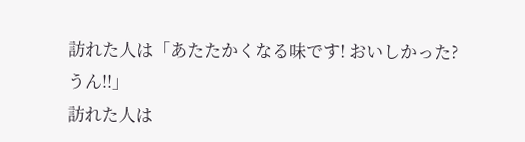訪れた人は「あたたかくなる味です! おいしかった?うん!!」
訪れた人は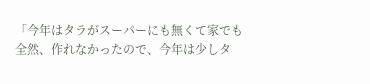「今年はタラがスーパーにも無くて家でも全然、作れなかったので、今年は少しタ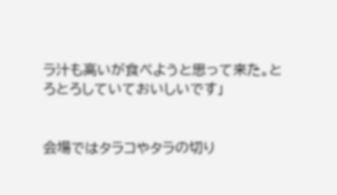ラ汁も高いが食べようと思って来た。とろとろしていておいしいです」


会場ではタラコやタラの切り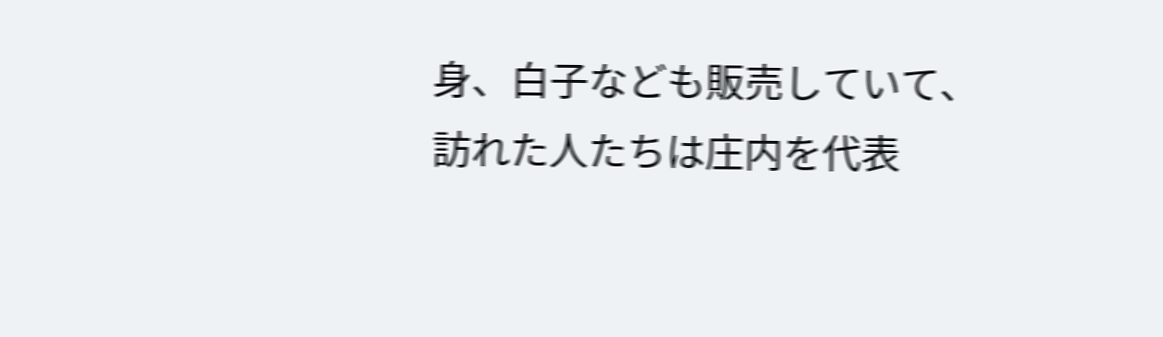身、白子なども販売していて、訪れた人たちは庄内を代表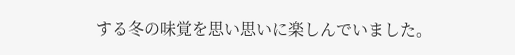する冬の味覚を思い思いに楽しんでいました。